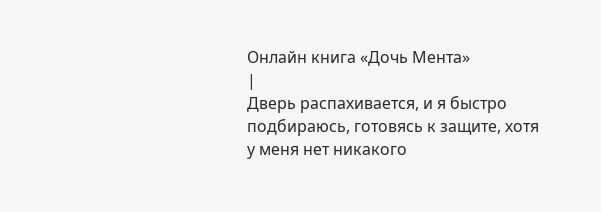Онлайн книга «Дочь Мента»
|
Дверь распахивается, и я быстро подбираюсь, готовясь к защите, хотя у меня нет никакого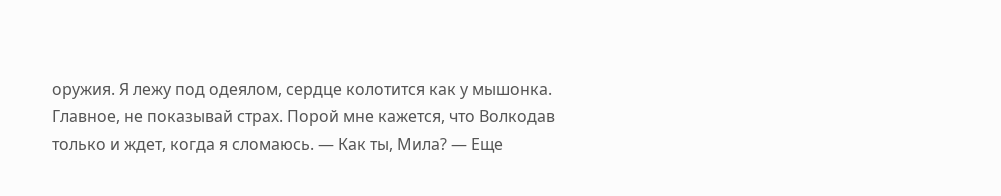оружия. Я лежу под одеялом, сердце колотится как у мышонка. Главное, не показывай страх. Порой мне кажется, что Волкодав только и ждет, когда я сломаюсь. — Как ты, Мила? — Еще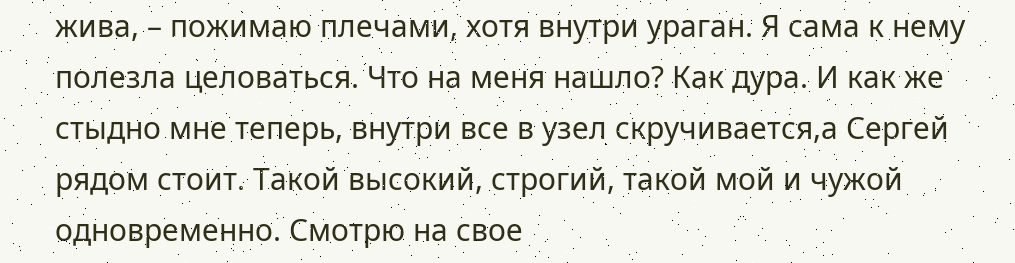жива, – пожимаю плечами, хотя внутри ураган. Я сама к нему полезла целоваться. Что на меня нашло? Как дура. И как же стыдно мне теперь, внутри все в узел скручивается,а Сергей рядом стоит. Такой высокий, строгий, такой мой и чужой одновременно. Смотрю на свое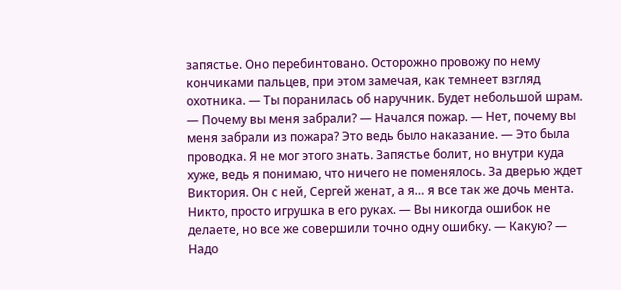запястье. Оно перебинтовано. Осторожно провожу по нему кончиками пальцев, при этом замечая, как темнеет взгляд охотника. — Ты поранилась об наручник. Будет небольшой шрам. — Почему вы меня забрали? — Начался пожар. — Нет, почему вы меня забрали из пожара? Это ведь было наказание. — Это была проводка. Я не мог этого знать. Запястье болит, но внутри куда хуже, ведь я понимаю, что ничего не поменялось. За дверью ждет Виктория. Он с ней, Сергей женат, а я… я все так же дочь мента. Никто, просто игрушка в его руках. — Вы никогда ошибок не делаете, но все же совершили точно одну ошибку. — Какую? — Надо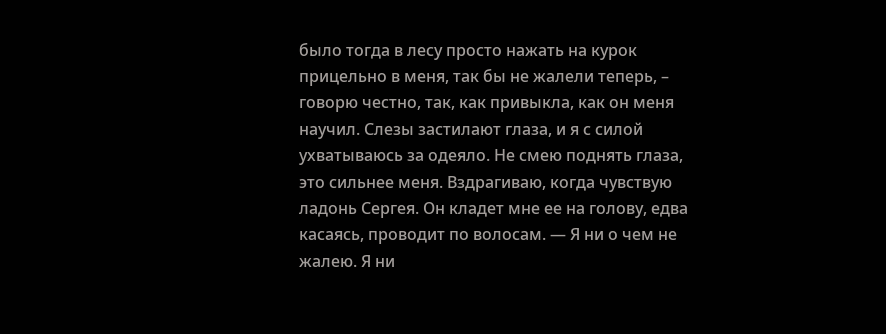было тогда в лесу просто нажать на курок прицельно в меня, так бы не жалели теперь, – говорю честно, так, как привыкла, как он меня научил. Слезы застилают глаза, и я с силой ухватываюсь за одеяло. Не смею поднять глаза, это сильнее меня. Вздрагиваю, когда чувствую ладонь Сергея. Он кладет мне ее на голову, едва касаясь, проводит по волосам. — Я ни о чем не жалею. Я ни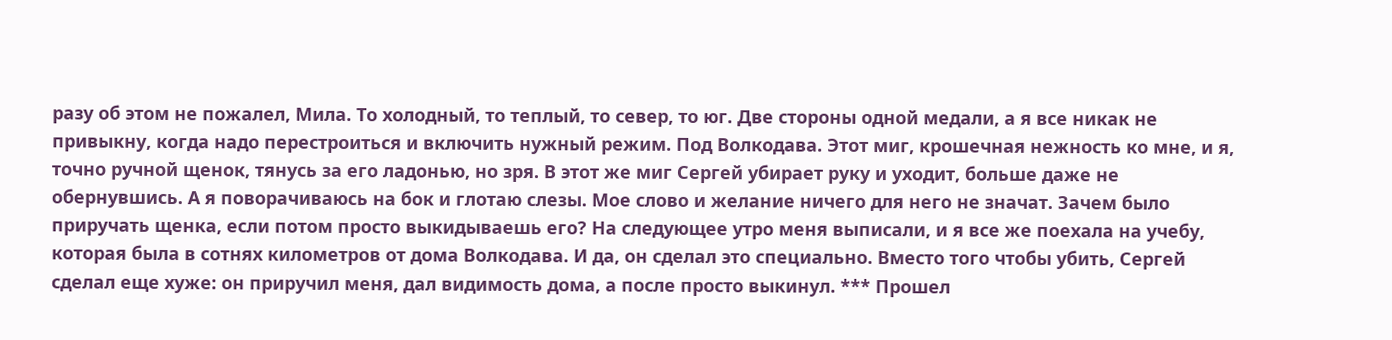разу об этом не пожалел, Мила. То холодный, то теплый, то север, то юг. Две стороны одной медали, а я все никак не привыкну, когда надо перестроиться и включить нужный режим. Под Волкодава. Этот миг, крошечная нежность ко мне, и я, точно ручной щенок, тянусь за его ладонью, но зря. В этот же миг Сергей убирает руку и уходит, больше даже не обернувшись. А я поворачиваюсь на бок и глотаю слезы. Мое слово и желание ничего для него не значат. Зачем было приручать щенка, если потом просто выкидываешь его? На следующее утро меня выписали, и я все же поехала на учебу, которая была в сотнях километров от дома Волкодава. И да, он сделал это специально. Вместо того чтобы убить, Сергей сделал еще хуже: он приручил меня, дал видимость дома, а после просто выкинул. *** Прошел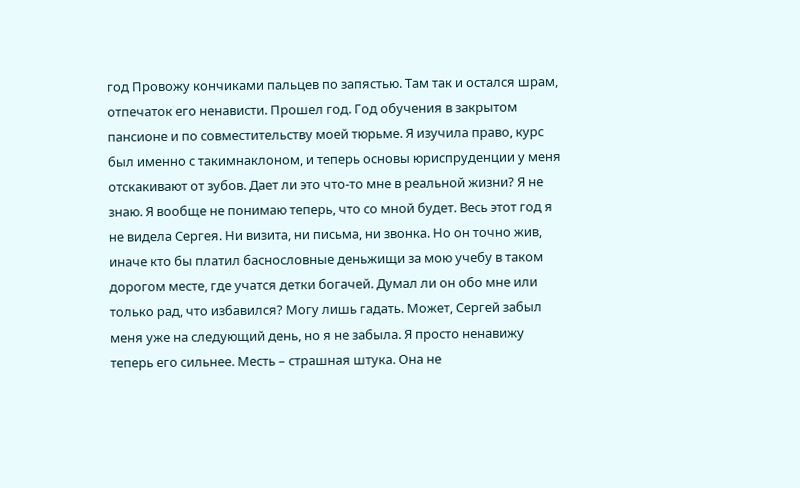год Провожу кончиками пальцев по запястью. Там так и остался шрам, отпечаток его ненависти. Прошел год. Год обучения в закрытом пансионе и по совместительству моей тюрьме. Я изучила право, курс был именно с такимнаклоном, и теперь основы юриспруденции у меня отскакивают от зубов. Дает ли это что-то мне в реальной жизни? Я не знаю. Я вообще не понимаю теперь, что со мной будет. Весь этот год я не видела Сергея. Ни визита, ни письма, ни звонка. Но он точно жив, иначе кто бы платил баснословные деньжищи за мою учебу в таком дорогом месте, где учатся детки богачей. Думал ли он обо мне или только рад, что избавился? Могу лишь гадать. Может, Сергей забыл меня уже на следующий день, но я не забыла. Я просто ненавижу теперь его сильнее. Месть – страшная штука. Она не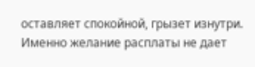оставляет спокойной, грызет изнутри. Именно желание расплаты не дает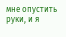мне опустить руки, и я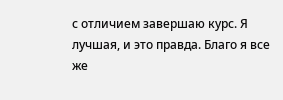с отличием завершаю курс. Я лучшая, и это правда. Благо я все же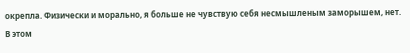окрепла. Физически и морально, я больше не чувствую себя несмышленым заморышем, нет. В этом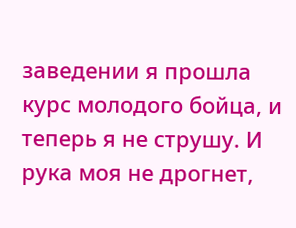заведении я прошла курс молодого бойца, и теперь я не струшу. И рука моя не дрогнет,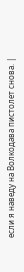если я наведу на Волкодава пистолет снова. |